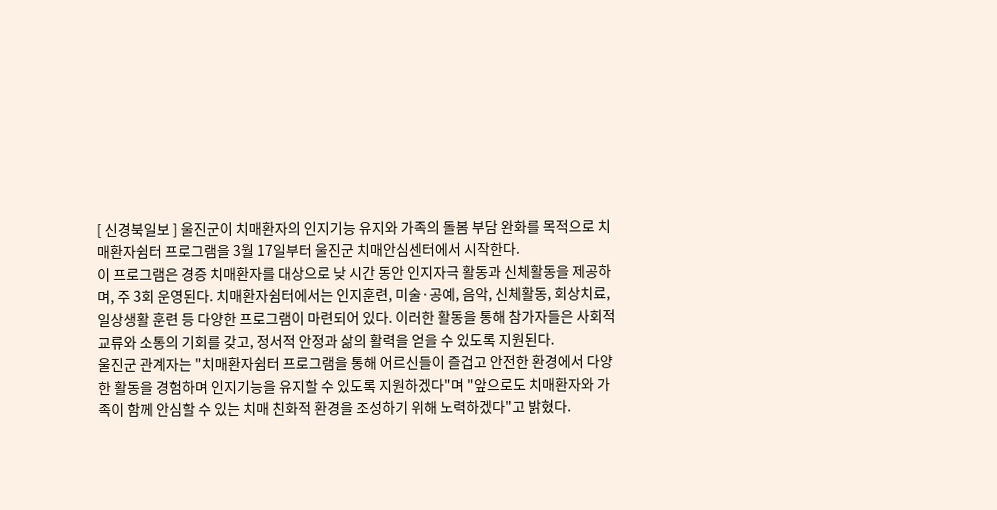[ 신경북일보 ] 울진군이 치매환자의 인지기능 유지와 가족의 돌봄 부담 완화를 목적으로 치매환자쉼터 프로그램을 3월 17일부터 울진군 치매안심센터에서 시작한다.
이 프로그램은 경증 치매환자를 대상으로 낮 시간 동안 인지자극 활동과 신체활동을 제공하며, 주 3회 운영된다. 치매환자쉼터에서는 인지훈련, 미술·공예, 음악, 신체활동, 회상치료, 일상생활 훈련 등 다양한 프로그램이 마련되어 있다. 이러한 활동을 통해 참가자들은 사회적 교류와 소통의 기회를 갖고, 정서적 안정과 삶의 활력을 얻을 수 있도록 지원된다.
울진군 관계자는 "치매환자쉼터 프로그램을 통해 어르신들이 즐겁고 안전한 환경에서 다양한 활동을 경험하며 인지기능을 유지할 수 있도록 지원하겠다"며 "앞으로도 치매환자와 가족이 함께 안심할 수 있는 치매 친화적 환경을 조성하기 위해 노력하겠다"고 밝혔다.